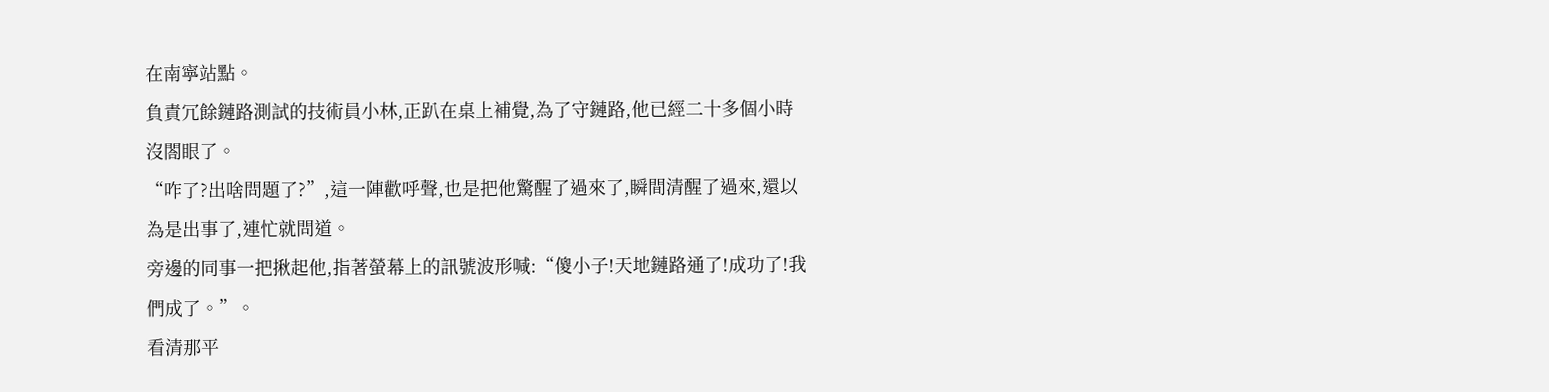在南寧站點。
負責冗餘鏈路測試的技術員小林,正趴在桌上補覺,為了守鏈路,他已經二十多個小時沒閤眼了。
“咋了?出啥問題了?”,這一陣歡呼聲,也是把他驚醒了過來了,瞬間清醒了過來,還以為是出事了,連忙就問道。
旁邊的同事一把揪起他,指著螢幕上的訊號波形喊:“傻小子!天地鏈路通了!成功了!我們成了。”。
看清那平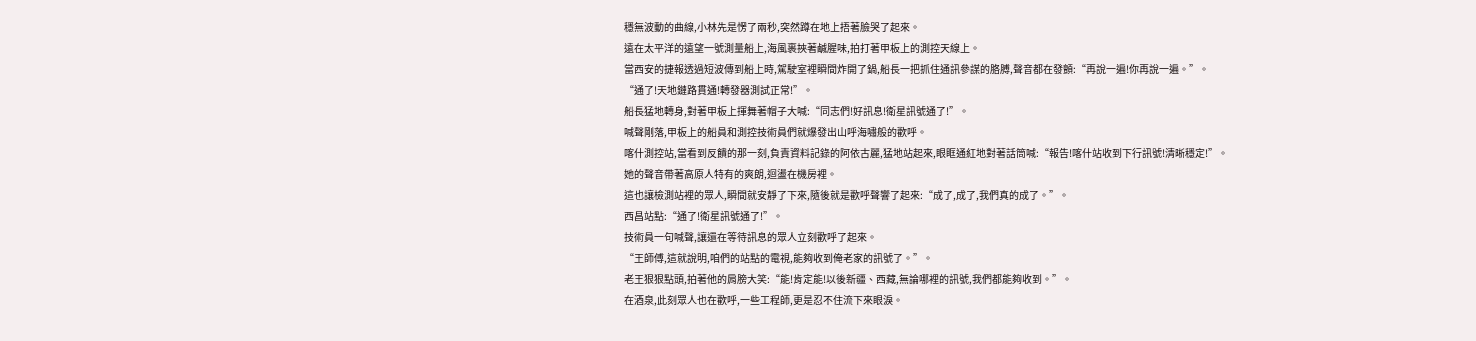穩無波動的曲線,小林先是愣了兩秒,突然蹲在地上捂著臉哭了起來。
遠在太平洋的遠望一號測量船上,海風裹挾著鹹腥味,拍打著甲板上的測控天線上。
當西安的捷報透過短波傳到船上時,駕駛室裡瞬間炸開了鍋,船長一把抓住通訊參謀的胳膊,聲音都在發顫:“再說一遍!你再說一遍。”。
“通了!天地鏈路貫通!轉發器測試正常!”。
船長猛地轉身,對著甲板上揮舞著帽子大喊:“同志們!好訊息!衛星訊號通了!”。
喊聲剛落,甲板上的船員和測控技術員們就爆發出山呼海嘯般的歡呼。
喀什測控站,當看到反饋的那一刻,負責資料記錄的阿依古麗,猛地站起來,眼眶通紅地對著話筒喊:“報告!喀什站收到下行訊號!清晰穩定!”。
她的聲音帶著高原人特有的爽朗,迴盪在機房裡。
這也讓檢測站裡的眾人,瞬間就安靜了下來,隨後就是歡呼聲響了起來:“成了,成了,我們真的成了。”。
西昌站點:“通了!衛星訊號通了!”。
技術員一句喊聲,讓還在等待訊息的眾人立刻歡呼了起來。
“王師傅,這就說明,咱們的站點的電視,能夠收到俺老家的訊號了。”。
老王狠狠點頭,拍著他的肩膀大笑:“能!肯定能!以後新疆、西藏,無論哪裡的訊號,我們都能夠收到。”。
在酒泉,此刻眾人也在歡呼,一些工程師,更是忍不住流下來眼淚。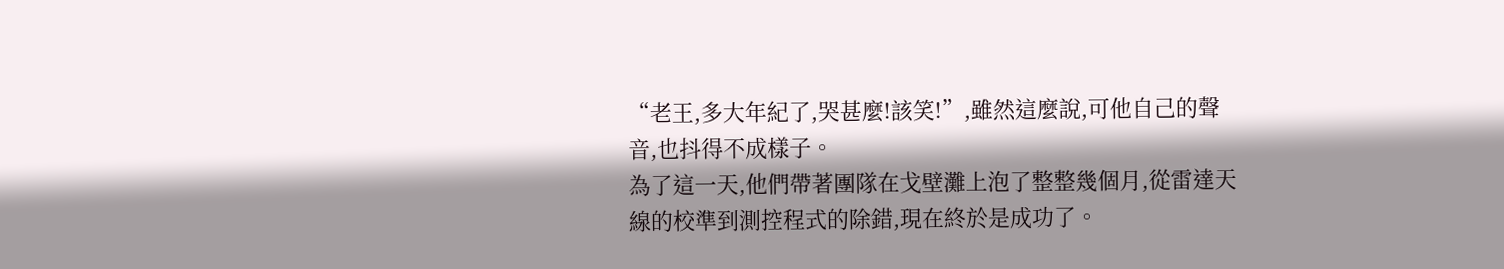“老王,多大年紀了,哭甚麼!該笑!”,雖然這麼說,可他自己的聲音,也抖得不成樣子。
為了這一天,他們帶著團隊在戈壁灘上泡了整整幾個月,從雷達天線的校準到測控程式的除錯,現在終於是成功了。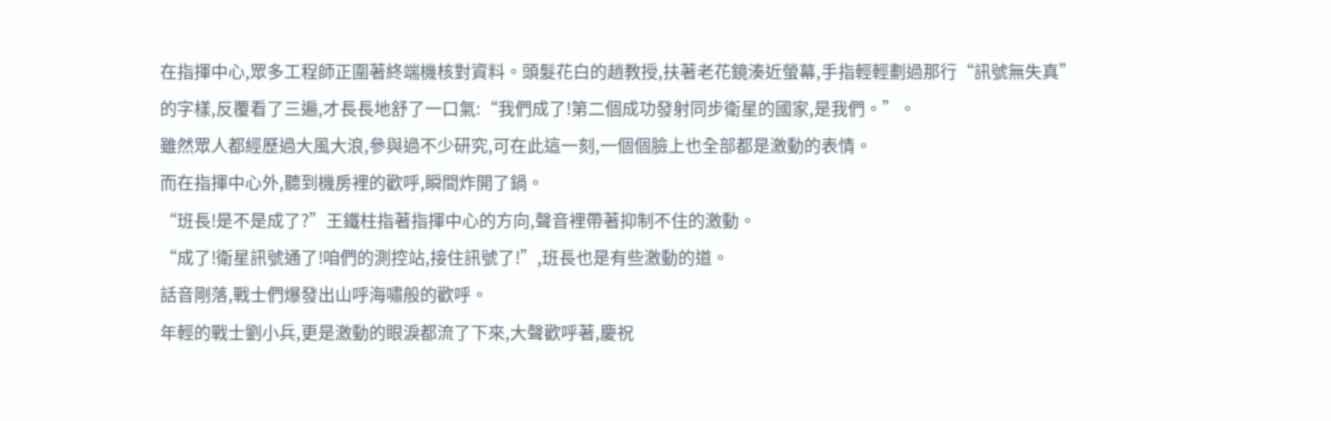在指揮中心,眾多工程師正圍著終端機核對資料。頭髮花白的趙教授,扶著老花鏡湊近螢幕,手指輕輕劃過那行“訊號無失真”的字樣,反覆看了三遍,才長長地舒了一口氣:“我們成了!第二個成功發射同步衛星的國家,是我們。”。
雖然眾人都經歷過大風大浪,參與過不少研究,可在此這一刻,一個個臉上也全部都是激動的表情。
而在指揮中心外,聽到機房裡的歡呼,瞬間炸開了鍋。
“班長!是不是成了?”王鐵柱指著指揮中心的方向,聲音裡帶著抑制不住的激動。
“成了!衛星訊號通了!咱們的測控站,接住訊號了!”,班長也是有些激動的道。
話音剛落,戰士們爆發出山呼海嘯般的歡呼。
年輕的戰士劉小兵,更是激動的眼淚都流了下來,大聲歡呼著,慶祝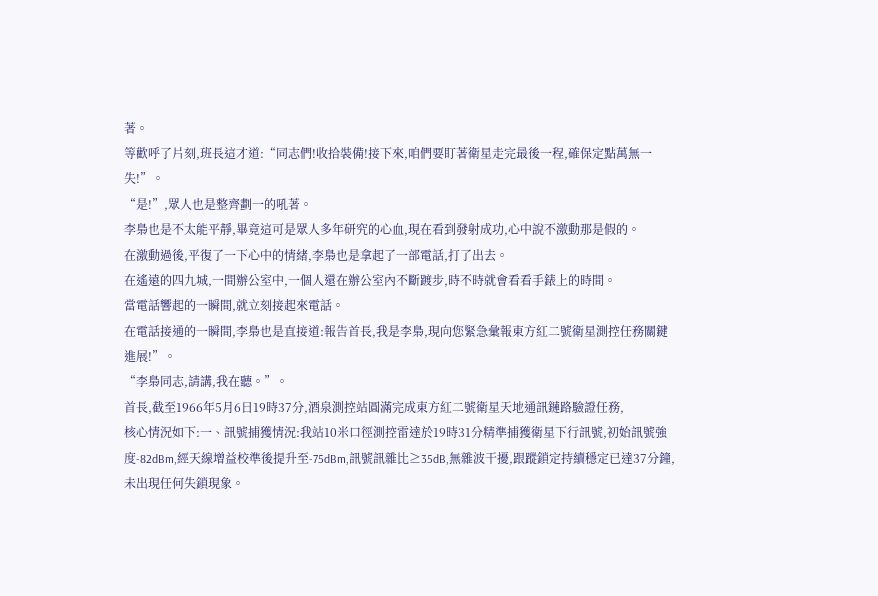著。
等歡呼了片刻,班長這才道:“同志們!收拾裝備!接下來,咱們要盯著衛星走完最後一程,確保定點萬無一失!”。
“是!”,眾人也是整齊劃一的吼著。
李梟也是不太能平靜,畢竟這可是眾人多年研究的心血,現在看到發射成功,心中說不激動那是假的。
在激動過後,平復了一下心中的情緒,李梟也是拿起了一部電話,打了出去。
在遙遠的四九城,一間辦公室中,一個人還在辦公室內不斷踱步,時不時就會看看手錶上的時間。
當電話響起的一瞬間,就立刻接起來電話。
在電話接通的一瞬間,李梟也是直接道:報告首長,我是李梟,現向您緊急彙報東方紅二號衛星測控任務關鍵進展!”。
“李梟同志,請講,我在聽。”。
首長,截至1966年5月6日19時37分,酒泉測控站圓滿完成東方紅二號衛星天地通訊鏈路驗證任務,
核心情況如下:一、訊號捕獲情況:我站10米口徑測控雷達於19時31分精準捕獲衛星下行訊號,初始訊號強度-82dBm,經天線增益校準後提升至-75dBm,訊號訊雜比≥35dB,無雜波干擾,跟蹤鎖定持續穩定已達37分鐘,未出現任何失鎖現象。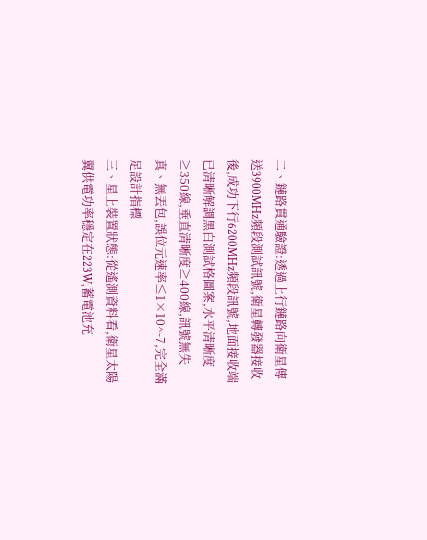二、鏈路貫通驗證:透過上行鏈路向衛星傳送3900MHz頻段測試訊號,衛星轉發器接收後,成功下行6200MHz頻段訊號,地面接收端已清晰解調黑白測試格圖案,水平清晰度≥350線,垂直清晰度≥400線,訊號無失真、無丟包,誤位元速率≤1×10^-7,完全滿足設計指標
三、星上裝置狀態:從遙測資料看,衛星太陽翼供電功率穩定在223W,蓄電池充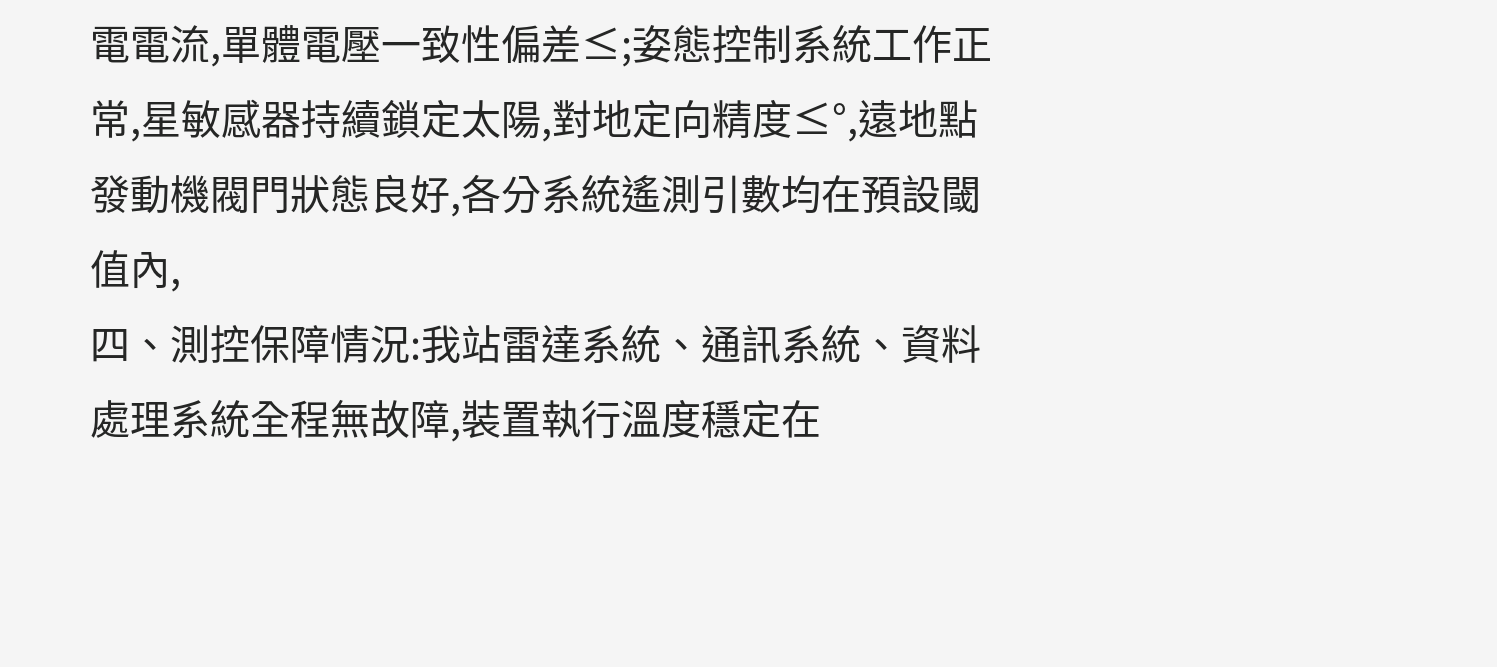電電流,單體電壓一致性偏差≤;姿態控制系統工作正常,星敏感器持續鎖定太陽,對地定向精度≤°,遠地點發動機閥門狀態良好,各分系統遙測引數均在預設閾值內,
四、測控保障情況:我站雷達系統、通訊系統、資料處理系統全程無故障,裝置執行溫度穩定在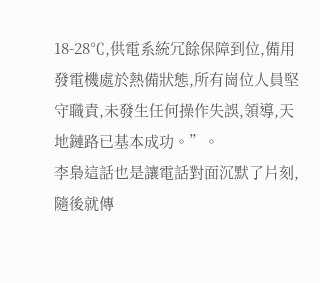18-28℃,供電系統冗餘保障到位,備用發電機處於熱備狀態,所有崗位人員堅守職責,未發生任何操作失誤,領導,天地鏈路已基本成功。”。
李梟這話也是讓電話對面沉默了片刻,隨後就傳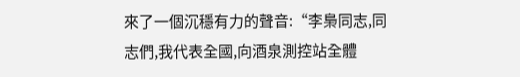來了一個沉穩有力的聲音:“李梟同志,同志們,我代表全國,向酒泉測控站全體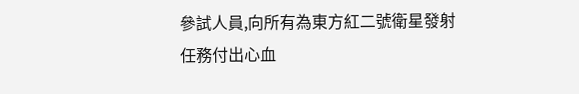參試人員,向所有為東方紅二號衛星發射任務付出心血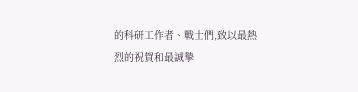的科研工作者、戰士們,致以最熱烈的祝賀和最誠摯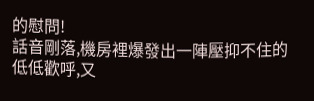的慰問!
話音剛落,機房裡爆發出一陣壓抑不住的低低歡呼,又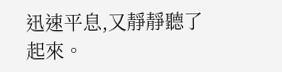迅速平息,又靜靜聽了起來。